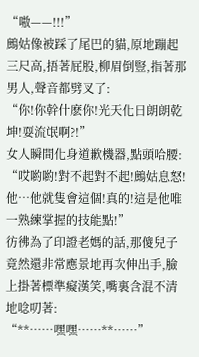“嗷——!!!”
鷓姑像被踩了尾巴的貓,原地蹦起三尺高,捂著屁股,柳眉倒豎,指著那男人,聲音都劈叉了:
“你!你幹什麽你!光天化日朗朗乾坤!耍流氓啊?!”
女人瞬間化身道歉機器,點頭哈腰:
“哎喲喲!對不起對不起!鷓姑息怒!他…他就隻會這個!真的!這是他唯一熟練掌握的技能點!”
彷彿為了印證老媽的話,那傻兒子竟然還非常應景地再次伸出手,臉上掛著標準癡漢笑,嘴裏含混不清地唸叨著:
“**……嘿嘿……**……”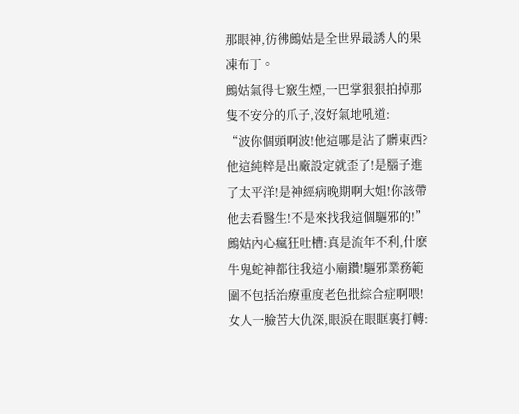那眼神,彷彿鷓姑是全世界最誘人的果凍布丁。
鷓姑氣得七竅生煙,一巴掌狠狠拍掉那隻不安分的爪子,沒好氣地吼道:
“波你個頭啊波!他這哪是沾了髒東西?他這純粹是出廠設定就歪了!是腦子進了太平洋!是神經病晚期啊大姐!你該帶他去看醫生!不是來找我這個驅邪的!”
鷓姑內心瘋狂吐槽:真是流年不利,什麽牛鬼蛇神都往我這小廟鑽!驅邪業務範圍不包括治療重度老色批綜合症啊喂!
女人一臉苦大仇深,眼淚在眼眶裏打轉: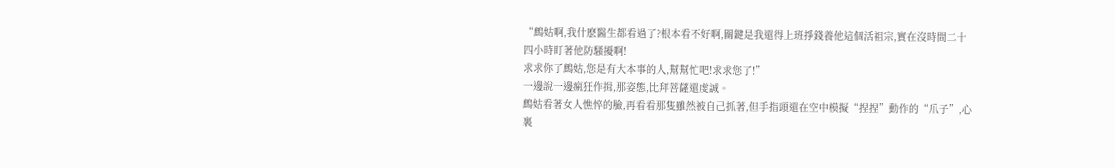“鷓姑啊,我什麽醫生都看過了?根本看不好啊,關鍵是我還得上班掙錢養他這個活祖宗,實在沒時間二十四小時盯著他防騷擾啊!
求求你了鷓姑,您是有大本事的人,幫幫忙吧!求求您了!”
一邊說一邊瘋狂作揖,那姿態,比拜菩薩還虔誠。
鷓姑看著女人憔悴的臉,再看看那隻雖然被自己抓著,但手指頭還在空中模擬“捏捏”動作的“爪子”,心裏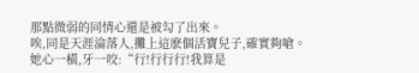那點微弱的同情心還是被勾了出來。
唉,同是天涯淪落人,攤上這麽個活寶兒子,確實夠嗆。
她心一橫,牙一咬:“行!行行行!我算是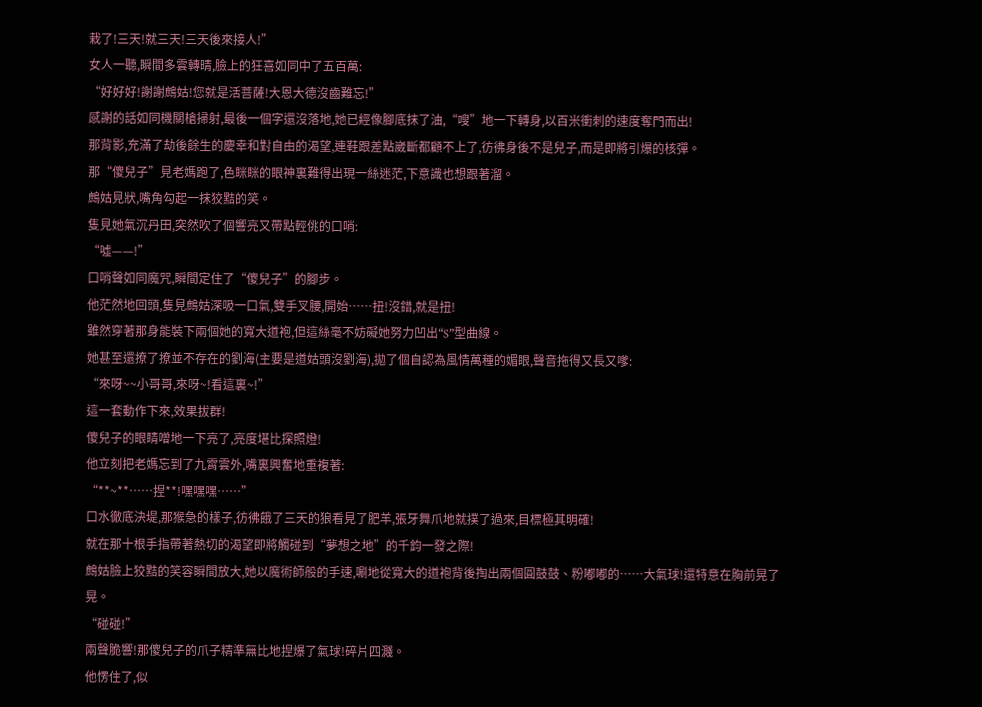栽了!三天!就三天!三天後來接人!”
女人一聽,瞬間多雲轉晴,臉上的狂喜如同中了五百萬:
“好好好!謝謝鷓姑!您就是活菩薩!大恩大德沒齒難忘!”
感謝的話如同機關槍掃射,最後一個字還沒落地,她已經像腳底抹了油,“嗖”地一下轉身,以百米衝刺的速度奪門而出!
那背影,充滿了劫後餘生的慶幸和對自由的渴望,連鞋跟差點崴斷都顧不上了,彷彿身後不是兒子,而是即將引爆的核彈。
那“傻兒子”見老媽跑了,色眯眯的眼神裏難得出現一絲迷茫,下意識也想跟著溜。
鷓姑見狀,嘴角勾起一抹狡黠的笑。
隻見她氣沉丹田,突然吹了個響亮又帶點輕佻的口哨:
“噓——!”
口哨聲如同魔咒,瞬間定住了“傻兒子”的腳步。
他茫然地回頭,隻見鷓姑深吸一口氣,雙手叉腰,開始……扭!沒錯,就是扭!
雖然穿著那身能裝下兩個她的寬大道袍,但這絲毫不妨礙她努力凹出“S”型曲線。
她甚至還撩了撩並不存在的劉海(主要是道姑頭沒劉海),拋了個自認為風情萬種的媚眼,聲音拖得又長又嗲:
“來呀~~小哥哥,來呀~!看這裏~!”
這一套動作下來,效果拔群!
傻兒子的眼睛噌地一下亮了,亮度堪比探照燈!
他立刻把老媽忘到了九霄雲外,嘴裏興奮地重複著:
“**~**……捏**!嘿嘿嘿……”
口水徹底決堤,那猴急的樣子,彷彿餓了三天的狼看見了肥羊,張牙舞爪地就撲了過來,目標極其明確!
就在那十根手指帶著熱切的渴望即將觸碰到“夢想之地”的千鈞一發之際!
鷓姑臉上狡黠的笑容瞬間放大,她以魔術師般的手速,唰地從寬大的道袍背後掏出兩個圓鼓鼓、粉嘟嘟的……大氣球!還特意在胸前晃了晃。
“碰碰!”
兩聲脆響!那傻兒子的爪子精準無比地捏爆了氣球!碎片四濺。
他愣住了,似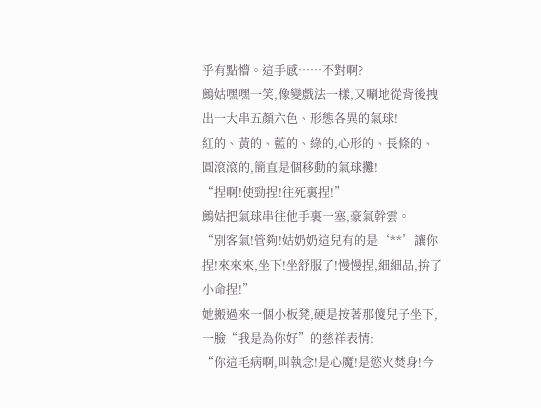乎有點懵。這手感……不對啊?
鷓姑嘿嘿一笑,像變戲法一樣,又唰地從背後拽出一大串五顏六色、形態各異的氣球!
紅的、黃的、藍的、綠的,心形的、長條的、圓滾滾的,簡直是個移動的氣球攤!
“捏啊!使勁捏!往死裏捏!”
鷓姑把氣球串往他手裏一塞,豪氣幹雲。
“別客氣!管夠!姑奶奶這兒有的是‘**’讓你捏!來來來,坐下!坐舒服了!慢慢捏,細細品,拚了小命捏!”
她搬過來一個小板凳,硬是按著那傻兒子坐下,一臉“我是為你好”的慈祥表情:
“你這毛病啊,叫執念!是心魔!是慾火焚身!今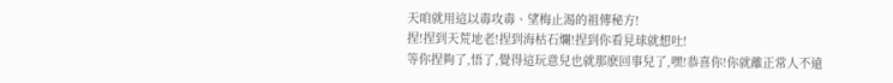天咱就用這以毒攻毒、望梅止渴的祖傳秘方!
捏!捏到天荒地老!捏到海枯石爛!捏到你看見球就想吐!
等你捏夠了,悟了,覺得這玩意兒也就那麽回事兒了,嘿!恭喜你!你就離正常人不遠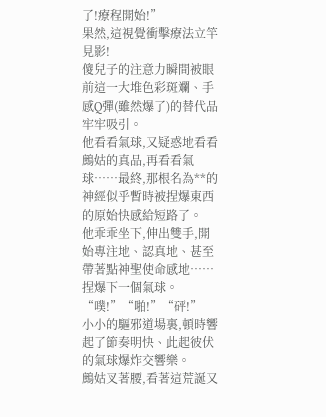了!療程開始!”
果然,這視覺衝擊療法立竿見影!
傻兒子的注意力瞬間被眼前這一大堆色彩斑斕、手感Q彈(雖然爆了)的替代品牢牢吸引。
他看看氣球,又疑惑地看看鷓姑的真品,再看看氣球……最終,那根名為**的神經似乎暫時被捏爆東西的原始快感給短路了。
他乖乖坐下,伸出雙手,開始專注地、認真地、甚至帶著點神聖使命感地……捏爆下一個氣球。
“噗!”“啪!”“砰!”
小小的驅邪道場裏,頓時響起了節奏明快、此起彼伏的氣球爆炸交響樂。
鷓姑叉著腰,看著這荒誕又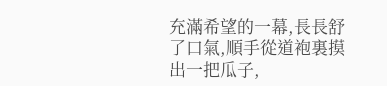充滿希望的一幕,長長舒了口氣,順手從道袍裏摸出一把瓜子,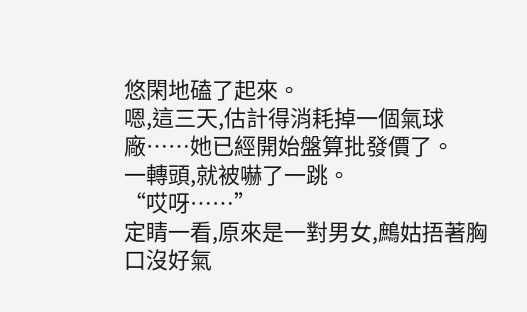悠閑地磕了起來。
嗯,這三天,估計得消耗掉一個氣球廠……她已經開始盤算批發價了。
一轉頭,就被嚇了一跳。
“哎呀……”
定睛一看,原來是一對男女,鷓姑捂著胸口沒好氣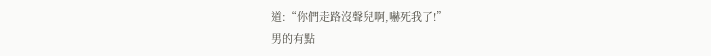道:“你們走路沒聲兒啊,嚇死我了!”
男的有點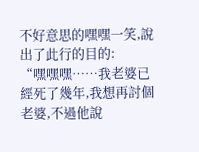不好意思的嘿嘿一笑,說出了此行的目的:
“嘿嘿嘿……我老婆已經死了幾年,我想再討個老婆,不過他說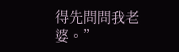得先問問我老婆。”